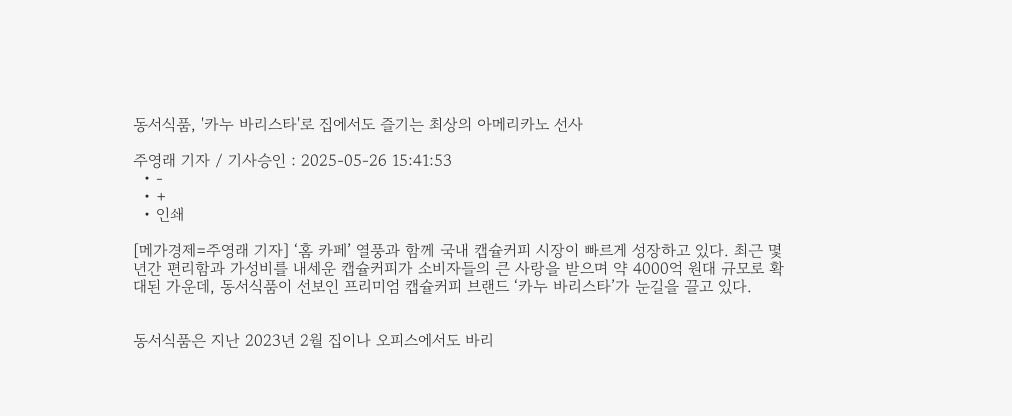동서식품, '카누 바리스타'로 집에서도 즐기는 최상의 아메리카노 선사

주영래 기자 / 기사승인 : 2025-05-26 15:41:53
  • -
  • +
  • 인쇄

[메가경제=주영래 기자] ‘홈 카페’ 열풍과 함께 국내 캡슐커피 시장이 빠르게 성장하고 있다. 최근 몇 년간 편리함과 가성비를 내세운 캡슐커피가 소비자들의 큰 사랑을 받으며 약 4000억 원대 규모로 확대된 가운데, 동서식품이 선보인 프리미엄 캡슐커피 브랜드 ‘카누 바리스타’가 눈길을 끌고 있다.


동서식품은 지난 2023년 2월 집이나 오피스에서도 바리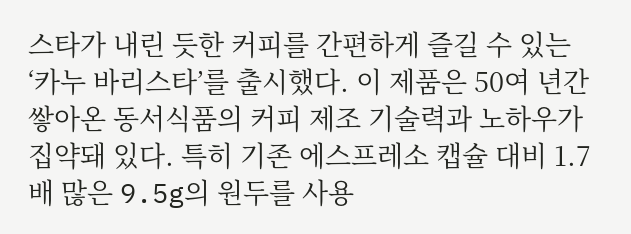스타가 내린 듯한 커피를 간편하게 즐길 수 있는 ‘카누 바리스타’를 출시했다. 이 제품은 50여 년간 쌓아온 동서식품의 커피 제조 기술력과 노하우가 집약돼 있다. 특히 기존 에스프레소 캡슐 대비 1.7배 많은 9.5g의 원두를 사용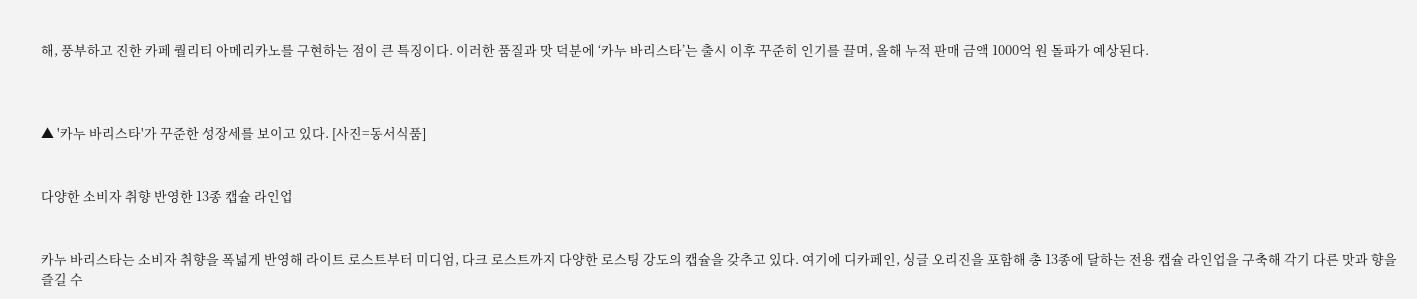해, 풍부하고 진한 카페 퀄리티 아메리카노를 구현하는 점이 큰 특징이다. 이러한 품질과 맛 덕분에 ‘카누 바리스타’는 출시 이후 꾸준히 인기를 끌며, 올해 누적 판매 금액 1000억 원 돌파가 예상된다.



▲ '카누 바리스타'가 꾸준한 성장세를 보이고 있다. [사진=동서식품]


다양한 소비자 취향 반영한 13종 캡슐 라인업


카누 바리스타는 소비자 취향을 폭넓게 반영해 라이트 로스트부터 미디엄, 다크 로스트까지 다양한 로스팅 강도의 캡슐을 갖추고 있다. 여기에 디카페인, 싱글 오리진을 포함해 총 13종에 달하는 전용 캡슐 라인업을 구축해 각기 다른 맛과 향을 즐길 수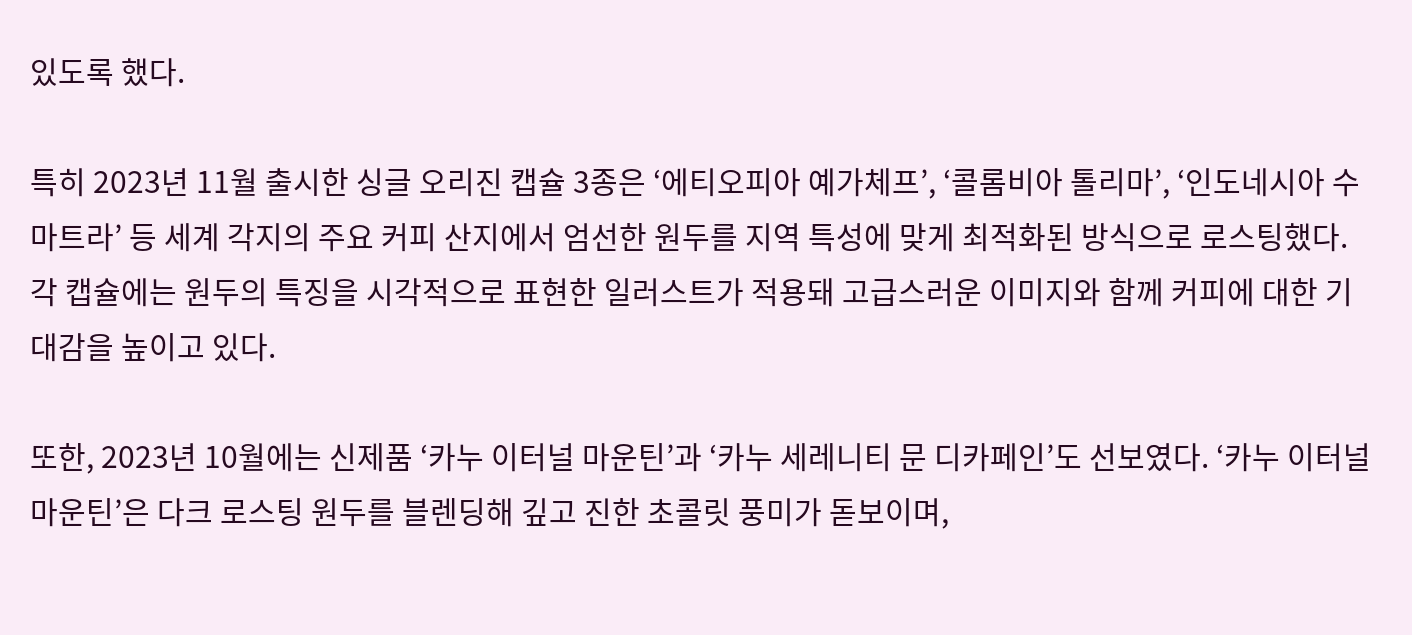있도록 했다.

특히 2023년 11월 출시한 싱글 오리진 캡슐 3종은 ‘에티오피아 예가체프’, ‘콜롬비아 톨리마’, ‘인도네시아 수마트라’ 등 세계 각지의 주요 커피 산지에서 엄선한 원두를 지역 특성에 맞게 최적화된 방식으로 로스팅했다. 각 캡슐에는 원두의 특징을 시각적으로 표현한 일러스트가 적용돼 고급스러운 이미지와 함께 커피에 대한 기대감을 높이고 있다.

또한, 2023년 10월에는 신제품 ‘카누 이터널 마운틴’과 ‘카누 세레니티 문 디카페인’도 선보였다. ‘카누 이터널 마운틴’은 다크 로스팅 원두를 블렌딩해 깊고 진한 초콜릿 풍미가 돋보이며,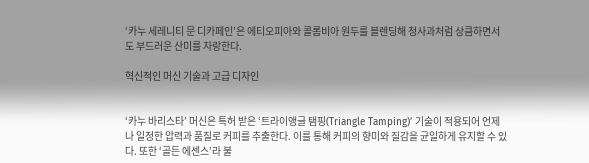‘카누 세레니티 문 디카페인’은 에티오피아와 콜롬비아 원두를 블렌딩해 청사과처럼 상큼하면서도 부드러운 산미를 자랑한다.

혁신적인 머신 기술과 고급 디자인


‘카누 바리스타’ 머신은 특허 받은 ‘트라이앵글 탬핑(Triangle Tamping)’ 기술이 적용되어 언제나 일정한 압력과 품질로 커피를 추출한다. 이를 통해 커피의 향미와 질감을 균일하게 유지할 수 있다. 또한 ‘골든 에센스’라 불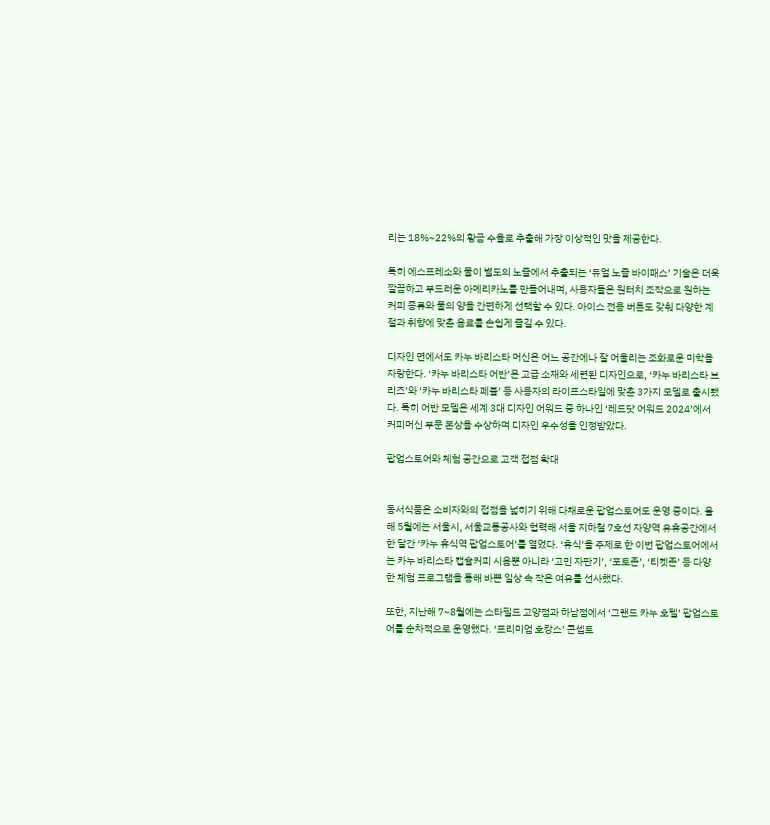리는 18%~22%의 황금 수율로 추출해 가장 이상적인 맛을 제공한다.

특히 에스프레소와 물이 별도의 노즐에서 추출되는 ‘듀얼 노즐 바이패스’ 기술은 더욱 깔끔하고 부드러운 아메리카노를 만들어내며, 사용자들은 원터치 조작으로 원하는 커피 종류와 물의 양을 간편하게 선택할 수 있다. 아이스 전용 버튼도 갖춰 다양한 계절과 취향에 맞춘 음료를 손쉽게 즐길 수 있다.

디자인 면에서도 카누 바리스타 머신은 어느 공간에나 잘 어울리는 조화로운 미학을 자랑한다. ‘카누 바리스타 어반’은 고급 소재와 세련된 디자인으로, ‘카누 바리스타 브리즈’와 ‘카누 바리스타 페블’ 등 사용자의 라이프스타일에 맞춘 3가지 모델로 출시됐다. 특히 어반 모델은 세계 3대 디자인 어워드 중 하나인 ‘레드닷 어워드 2024’에서 커피머신 부문 본상을 수상하며 디자인 우수성을 인정받았다.

팝업스토어와 체험 공간으로 고객 접점 확대


동서식품은 소비자와의 접점을 넓히기 위해 다채로운 팝업스토어도 운영 중이다. 올해 5월에는 서울시, 서울교통공사와 협력해 서울 지하철 7호선 자양역 유휴공간에서 한 달간 ‘카누 휴식역 팝업스토어’를 열었다. ‘휴식’을 주제로 한 이번 팝업스토어에서는 카누 바리스타 캡슐커피 시음뿐 아니라 ‘고민 자판기’, ‘포토존’, ‘티켓존’ 등 다양한 체험 프로그램을 통해 바쁜 일상 속 작은 여유를 선사했다.

또한, 지난해 7~8월에는 스타필드 고양점과 하남점에서 ‘그랜드 카누 호텔’ 팝업스토어를 순차적으로 운영했다. ‘프리미엄 호캉스’ 콘셉트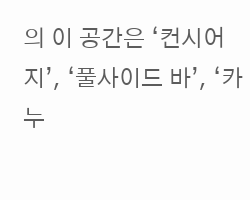의 이 공간은 ‘컨시어지’, ‘풀사이드 바’, ‘카누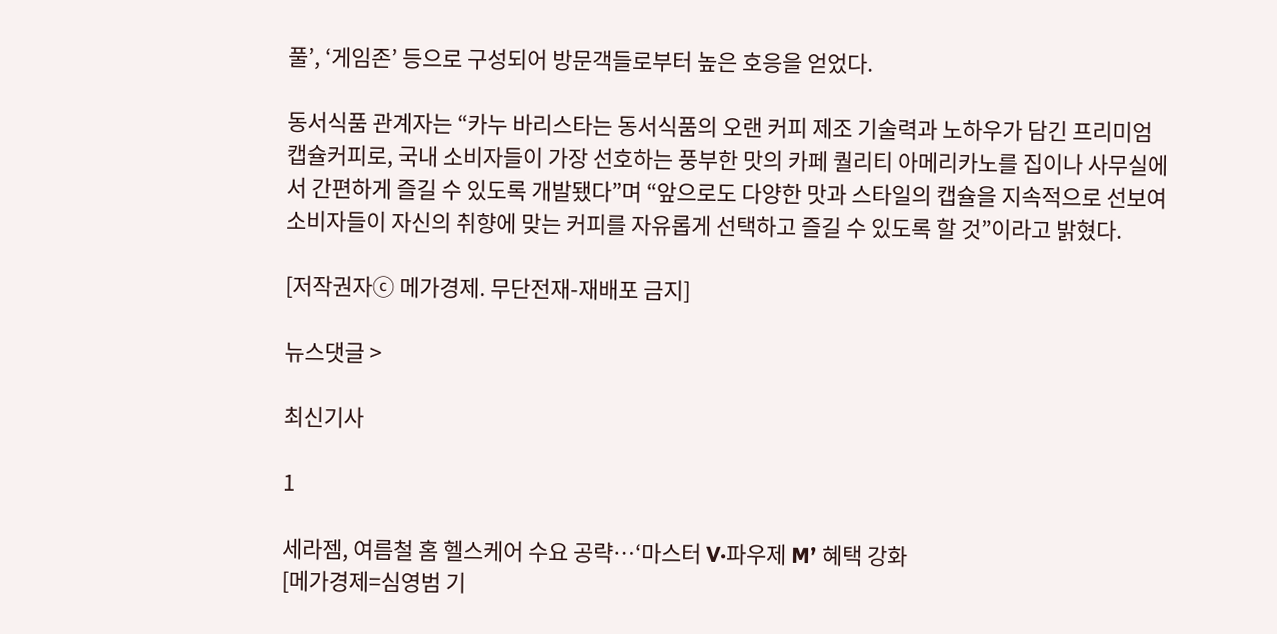풀’, ‘게임존’ 등으로 구성되어 방문객들로부터 높은 호응을 얻었다.

동서식품 관계자는 “카누 바리스타는 동서식품의 오랜 커피 제조 기술력과 노하우가 담긴 프리미엄 캡슐커피로, 국내 소비자들이 가장 선호하는 풍부한 맛의 카페 퀄리티 아메리카노를 집이나 사무실에서 간편하게 즐길 수 있도록 개발됐다”며 “앞으로도 다양한 맛과 스타일의 캡슐을 지속적으로 선보여 소비자들이 자신의 취향에 맞는 커피를 자유롭게 선택하고 즐길 수 있도록 할 것”이라고 밝혔다.

[저작권자ⓒ 메가경제. 무단전재-재배포 금지]

뉴스댓글 >

최신기사

1

세라젬, 여름철 홈 헬스케어 수요 공략…‘마스터 V·파우제 M’ 혜택 강화
[메가경제=심영범 기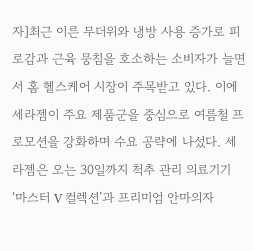자]최근 이른 무더위와 냉방 사용 증가로 피로감과 근육 뭉침을 호소하는 소비자가 늘면서 홈 헬스케어 시장이 주목받고 있다. 이에 세라젬이 주요 제품군을 중심으로 여름철 프로모션을 강화하며 수요 공략에 나섰다. 세라젬은 오는 30일까지 척추 관리 의료기기 ‘마스터 V 컬렉션’과 프리미엄 안마의자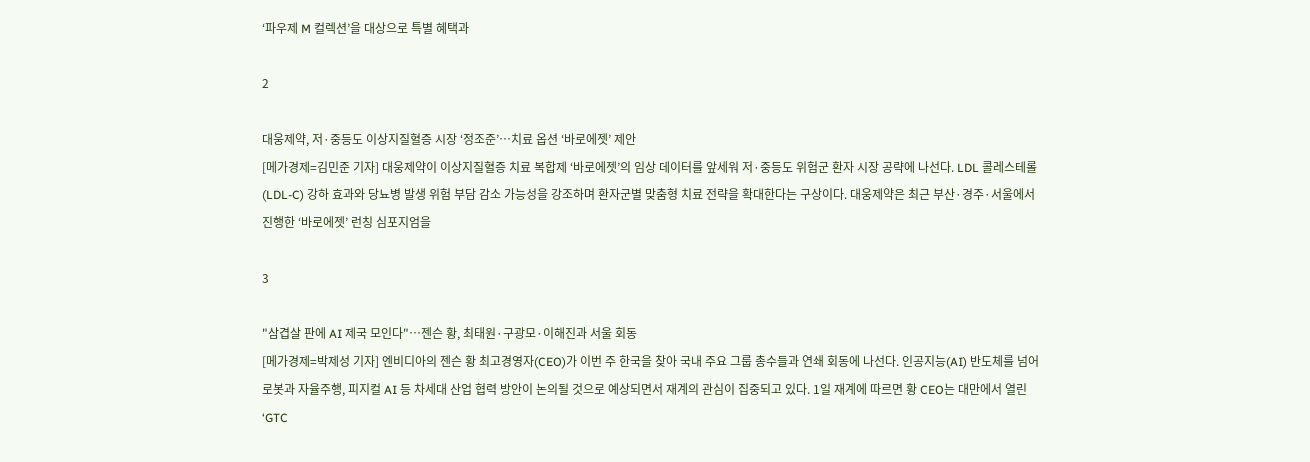‘파우제 M 컬렉션’을 대상으로 특별 혜택과

2

대웅제약, 저·중등도 이상지질혈증 시장 ‘정조준’…치료 옵션 ‘바로에젯’ 제안
[메가경제=김민준 기자] 대웅제약이 이상지질혈증 치료 복합제 ‘바로에젯’의 임상 데이터를 앞세워 저·중등도 위험군 환자 시장 공략에 나선다. LDL 콜레스테롤(LDL-C) 강하 효과와 당뇨병 발생 위험 부담 감소 가능성을 강조하며 환자군별 맞춤형 치료 전략을 확대한다는 구상이다. 대웅제약은 최근 부산·경주·서울에서 진행한 ‘바로에젯’ 런칭 심포지엄을

3

"삼겹살 판에 AI 제국 모인다"…젠슨 황, 최태원·구광모·이해진과 서울 회동
[메가경제=박제성 기자] 엔비디아의 젠슨 황 최고경영자(CEO)가 이번 주 한국을 찾아 국내 주요 그룹 총수들과 연쇄 회동에 나선다. 인공지능(AI) 반도체를 넘어 로봇과 자율주행, 피지컬 AI 등 차세대 산업 협력 방안이 논의될 것으로 예상되면서 재계의 관심이 집중되고 있다. 1일 재계에 따르면 황 CEO는 대만에서 열린 ‘GTC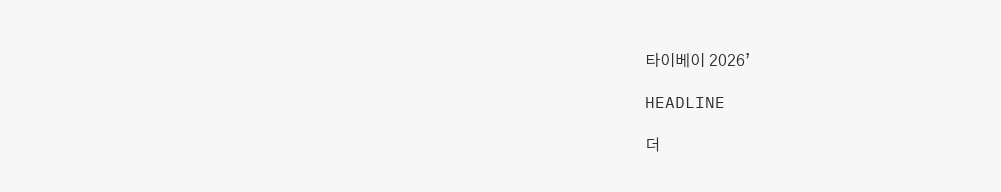타이베이 2026’

HEADLINE

더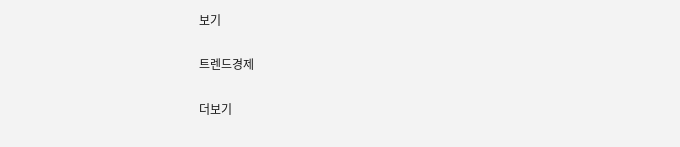보기

트렌드경제

더보기